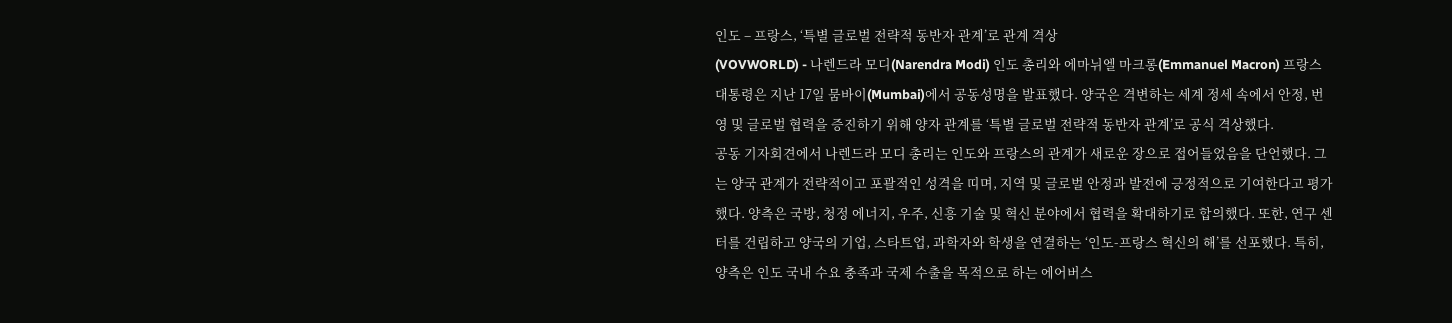인도 – 프랑스, ‘특별 글로벌 전략적 동반자 관계’로 관계 격상
(VOVWORLD) - 나렌드라 모디(Narendra Modi) 인도 총리와 에마뉘엘 마크롱(Emmanuel Macron) 프랑스 대통령은 지난 17일 뭄바이(Mumbai)에서 공동성명을 발표했다. 양국은 격변하는 세계 정세 속에서 안정, 번영 및 글로벌 협력을 증진하기 위해 양자 관계를 ‘특별 글로벌 전략적 동반자 관계’로 공식 격상했다.
공동 기자회견에서 나렌드라 모디 총리는 인도와 프랑스의 관계가 새로운 장으로 접어들었음을 단언했다. 그는 양국 관계가 전략적이고 포괄적인 성격을 띠며, 지역 및 글로벌 안정과 발전에 긍정적으로 기여한다고 평가했다. 양측은 국방, 청정 에너지, 우주, 신흥 기술 및 혁신 분야에서 협력을 확대하기로 합의했다. 또한, 연구 센터를 건립하고 양국의 기업, 스타트업, 과학자와 학생을 연결하는 ‘인도-프랑스 혁신의 해’를 선포했다. 특히, 양측은 인도 국내 수요 충족과 국제 수출을 목적으로 하는 에어버스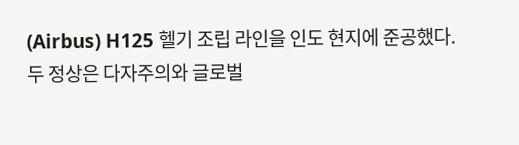(Airbus) H125 헬기 조립 라인을 인도 현지에 준공했다.
두 정상은 다자주의와 글로벌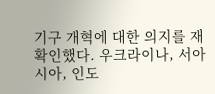기구 개혁에 대한 의지를 재확인했다. 우크라이나, 서아시아, 인도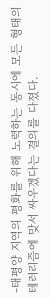-태평양 지역의 평화를 위해 노력하는 동시에 모든 형태의 테러리즘에 맞서 싸우겠다는 결의를 다졌다.